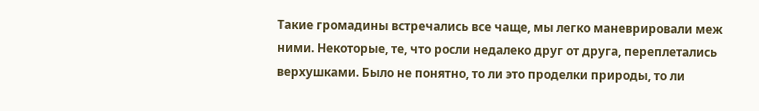Такие громадины встречались все чаще, мы легко маневрировали меж ними. Некоторые, те, что росли недалеко друг от друга, переплетались верхушками. Было не понятно, то ли это проделки природы, то ли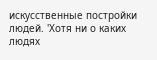искусственные постройки людей. 'Хотя ни о каких людях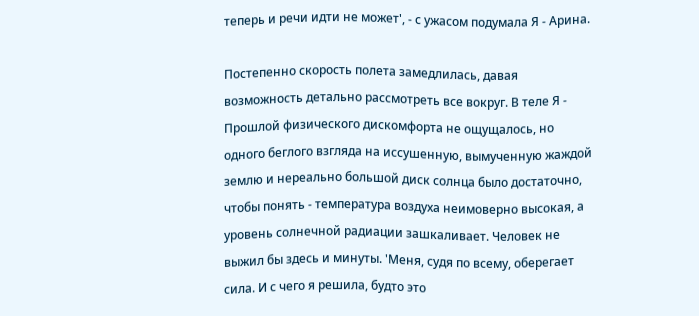теперь и речи идти не может', - с ужасом подумала Я - Арина.

Постепенно скорость полета замедлилась, давая возможность детально рассмотреть все вокруг. В теле Я - Прошлой физического дискомфорта не ощущалось, но одного беглого взгляда на иссушенную, вымученную жаждой землю и нереально большой диск солнца было достаточно, чтобы понять - температура воздуха неимоверно высокая, а уровень солнечной радиации зашкаливает. Человек не выжил бы здесь и минуты. 'Меня, судя по всему, оберегает сила. И с чего я решила, будто это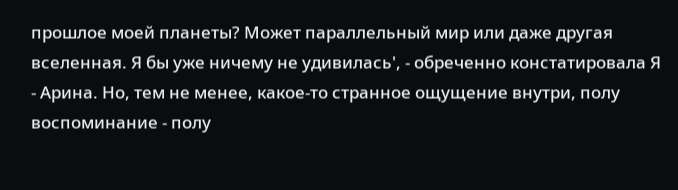прошлое моей планеты? Может параллельный мир или даже другая вселенная. Я бы уже ничему не удивилась', - обреченно констатировала Я - Арина. Но, тем не менее, какое-то странное ощущение внутри, полу воспоминание - полу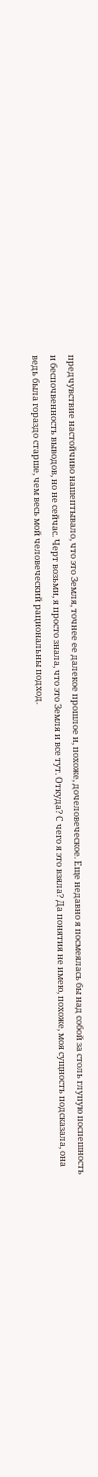предчувствие настойчиво нашептывало, что это Земля, точнее ее далекое прошлое и, похоже, дочеловеческое. Еще недавно я посмеялась бы над собой за столь глупую поспешность и беспочвенность выводов, но не сейчас. Черт возьми, я просто знала, что это Земля и все тут. Откуда? С чего я это взяла? Да понятия не имею, похоже, моя сущность подсказала, она ведь была гораздо старше, чем весь мой человеческий рациональны подход.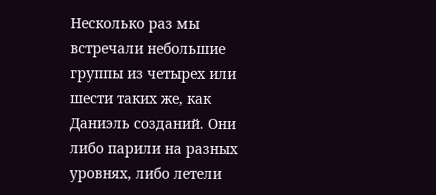Несколько раз мы встречали небольшие группы из четырех или шести таких же, как Даниэль созданий. Они либо парили на разных уровнях, либо летели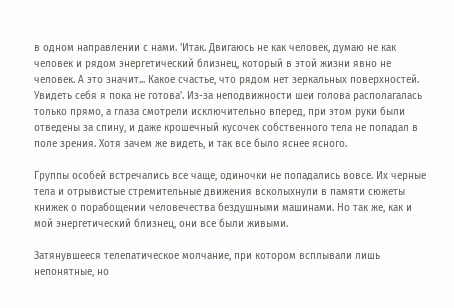в одном направлении с нами. 'Итак. Двигаюсь не как человек, думаю не как человек и рядом энергетический близнец, который в этой жизни явно не человек. А это значит... Какое счастье, что рядом нет зеркальных поверхностей. Увидеть себя я пока не готова'. Из-за неподвижности шеи голова располагалась только прямо, а глаза смотрели исключительно вперед, при этом руки были отведены за спину, и даже крошечный кусочек собственного тела не попадал в поле зрения. Хотя зачем же видеть, и так все было яснее ясного.

Группы особей встречались все чаще, одиночки не попадались вовсе. Их черные тела и отрывистые стремительные движения всколыхнули в памяти сюжеты книжек о порабощении человечества бездушными машинами. Но так же, как и мой энергетический близнец, они все были живыми.

Затянувшееся телепатическое молчание, при котором всплывали лишь непонятные, но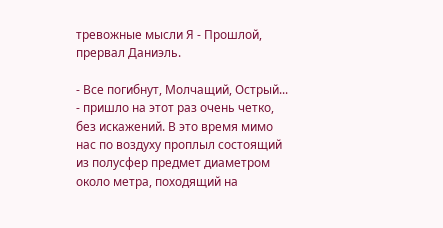тревожные мысли Я - Прошлой, прервал Даниэль.

- Все погибнут, Молчащий, Острый... - пришло на этот раз очень четко, без искажений. В это время мимо нас по воздуху проплыл состоящий из полусфер предмет диаметром около метра, походящий на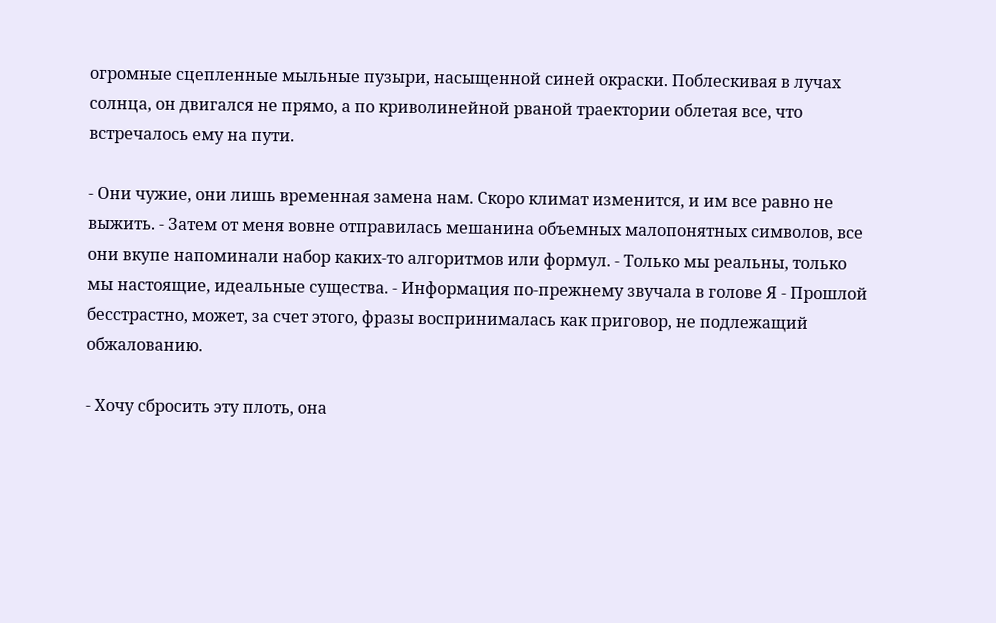огромные сцепленные мыльные пузыри, насыщенной синей окраски. Поблескивая в лучах солнца, он двигался не прямо, а по криволинейной рваной траектории облетая все, что встречалось ему на пути.

- Они чужие, они лишь временная замена нам. Скоро климат изменится, и им все равно не выжить. - Затем от меня вовне отправилась мешанина объемных малопонятных символов, все они вкупе напоминали набор каких-то алгоритмов или формул. - Только мы реальны, только мы настоящие, идеальные существа. - Информация по-прежнему звучала в голове Я - Прошлой бесстрастно, может, за счет этого, фразы воспринималась как приговор, не подлежащий обжалованию.

- Хочу сбросить эту плоть, она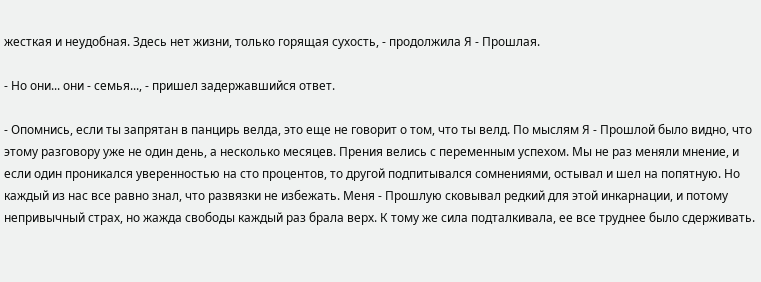жесткая и неудобная. Здесь нет жизни, только горящая сухость, - продолжила Я - Прошлая.

- Но они... они - семья..., - пришел задержавшийся ответ.

- Опомнись, если ты запрятан в панцирь велда, это еще не говорит о том, что ты велд. По мыслям Я - Прошлой было видно, что этому разговору уже не один день, а несколько месяцев. Прения велись с переменным успехом. Мы не раз меняли мнение, и если один проникался уверенностью на сто процентов, то другой подпитывался сомнениями, остывал и шел на попятную. Но каждый из нас все равно знал, что развязки не избежать. Меня - Прошлую сковывал редкий для этой инкарнации, и потому непривычный страх, но жажда свободы каждый раз брала верх. К тому же сила подталкивала, ее все труднее было сдерживать.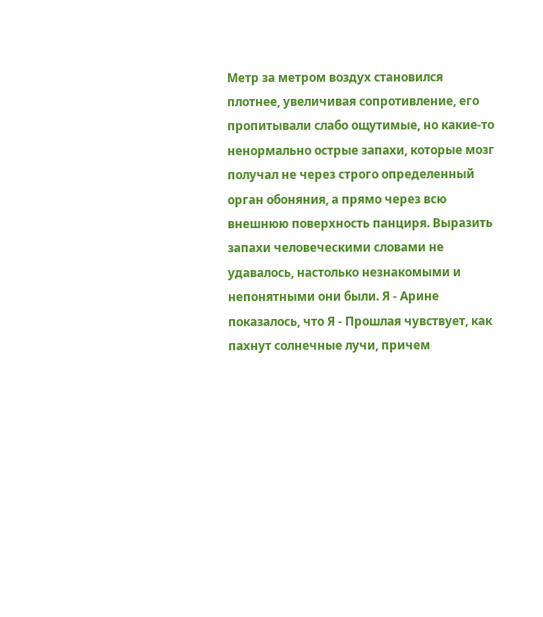Метр за метром воздух становился плотнее, увеличивая сопротивление, его пропитывали слабо ощутимые, но какие-то ненормально острые запахи, которые мозг получал не через строго определенный орган обоняния, а прямо через всю внешнюю поверхность панциря. Выразить запахи человеческими словами не удавалось, настолько незнакомыми и непонятными они были. Я - Арине показалось, что Я - Прошлая чувствует, как пахнут солнечные лучи, причем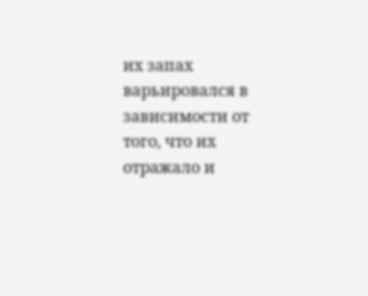их запах варьировался в зависимости от того, что их отражало и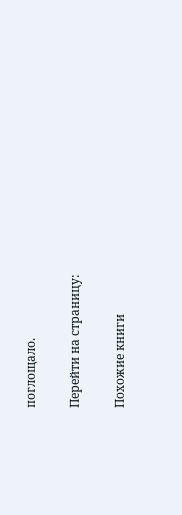поглощало.

Перейти на страницу:

Похожие книги